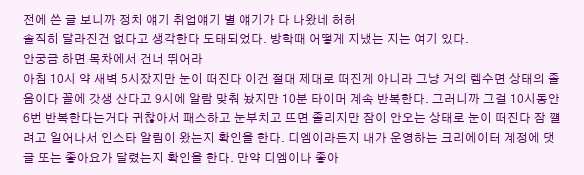전에 쓴 글 보니까 정치 얘기 취업얘기 별 얘기가 다 나왔네 허허
솔직히 달라진건 없다고 생각한다 도태되었다. 방학때 어떻게 지냈는 지는 여기 있다.
안궁금 하면 목차에서 건너 뛰어라
아침 10시 약 새벽 5시잤지만 눈이 떠진다 이건 절대 제대로 떠진게 아니라 그냥 거의 렘수면 상태의 졸음이다 꼴에 갓생 산다고 9시에 알람 맞춰 놨지만 10분 타이머 계속 반복한다. 그러니까 그걸 10시동안 6번 반복한다는거다 귀찮아서 패스하고 눈부치고 뜨면 졸리지만 잠이 안오는 상태로 눈이 떠진다 잠 꺨려고 일어나서 인스타 알림이 왔는지 확인을 한다. 디엠이라든지 내가 운영하는 크리에이터 계정에 댓글 또는 좋아요가 달렸는지 확인을 한다. 만약 디엠이나 좋아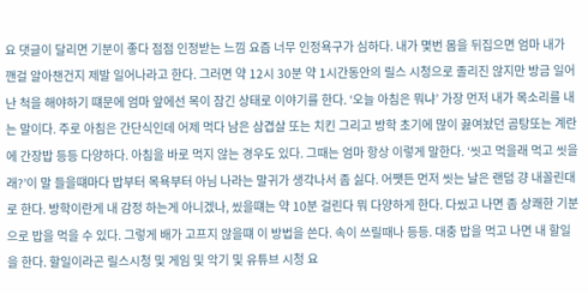요 댓글이 달리면 기분이 좋다 점점 인정받는 느낌 요즘 너무 인정욕구가 심하다. 내가 몇번 몸을 뒤집으면 엄마 내가 깬걸 알아챈건지 제발 일어나라고 한다. 그러면 약 12시 30분 약 1시간동안의 릴스 시청으로 졸리진 않지만 방금 일어난 척을 해야하기 떄문에 엄마 앞에선 목이 잠긴 상태로 이야기를 한다. ‘오늘 아침은 뭐냐’ 가장 먼저 내가 목소리를 내는 말이다. 주로 아침은 간단식인데 어제 먹다 남은 삼겹살 또는 치킨 그리고 방학 초기에 많이 끓여놨던 곰탕또는 계란에 간장밥 등등 다양하다. 아침을 바로 먹지 않는 경우도 있다. 그때는 엄마 항상 이렇게 말한다. ‘씻고 먹을래 먹고 씻을래?’이 말 들을떄마다 밥부터 목욕부터 아님 나라는 말귀가 생각나서 좀 싫다. 어쨋든 먼저 씻는 날은 랜덤 걍 내꼴린대로 한다. 방학이란게 내 감정 하는게 아니겠나, 씼을떄는 약 10분 걸린다 뭐 다양하게 한다. 다씼고 나면 좀 상쾌한 기분으로 밥을 먹을 수 있다. 그렇게 배가 고프지 않을떄 이 방법을 쓴다. 속이 쓰릴때나 등등. 대충 밥을 먹고 나면 내 할일을 한다. 할일이라곤 릴스시청 및 게임 및 악기 및 유튜브 시청 요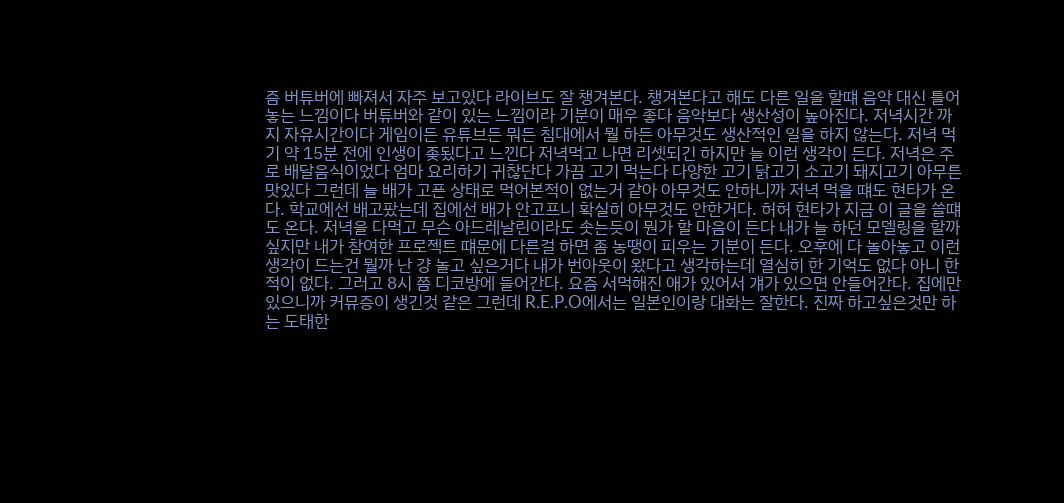즘 버튜버에 빠져서 자주 보고있다 라이브도 잘 챙겨본다. 챙겨본다고 해도 다른 일을 할떄 음악 대신 틀어놓는 느낌이다 버튜버와 같이 있는 느낌이라 기분이 매우 좋다 음악보다 생산성이 높아진다. 저녁시간 까지 자유시간이다 게임이든 유튜브든 뭐든 침대에서 뭘 하든 아무것도 생산적인 일을 하지 않는다. 저녁 먹기 약 15분 전에 인생이 좆됬다고 느낀다 저녁먹고 나면 리셋되긴 하지만 늘 이런 생각이 든다. 저녁은 주로 배달음식이었다 엄마 요리하기 귀찮단다 가끔 고기 먹는다 다양한 고기 닭고기 소고기 돼지고기 아무튼 맛있다 그런데 늘 배가 고픈 상태로 먹어본적이 없는거 같아 아무것도 안하니까 저녁 먹을 떄도 현타가 온다. 학교에선 배고팠는데 집에선 배가 안고프니 확실히 아무것도 안한거다. 허허 현타가 지금 이 글을 쓸떄도 온다. 저녁을 다먹고 무슨 아드레날린이라도 솟는듯이 뭔가 할 마음이 든다 내가 늘 하던 모델링을 할까 싶지만 내가 참여한 프로젝트 떄문에 다른걸 하면 좀 농땡이 피우는 기분이 든다. 오후에 다 놀아놓고 이런 생각이 드는건 뭘까 난 걍 놀고 싶은거다 내가 번아웃이 왔다고 생각하는데 열심히 한 기억도 없다 아니 한적이 없다. 그러고 8시 쯤 디코방에 들어간다. 요즘 서먹해진 애가 있어서 걔가 있으면 안들어간다. 집에만 있으니까 커뮤증이 생긴것 같은 그런데 R.E.P.O에서는 일본인이랑 대화는 잘한다. 진짜 하고싶은것만 하는 도태한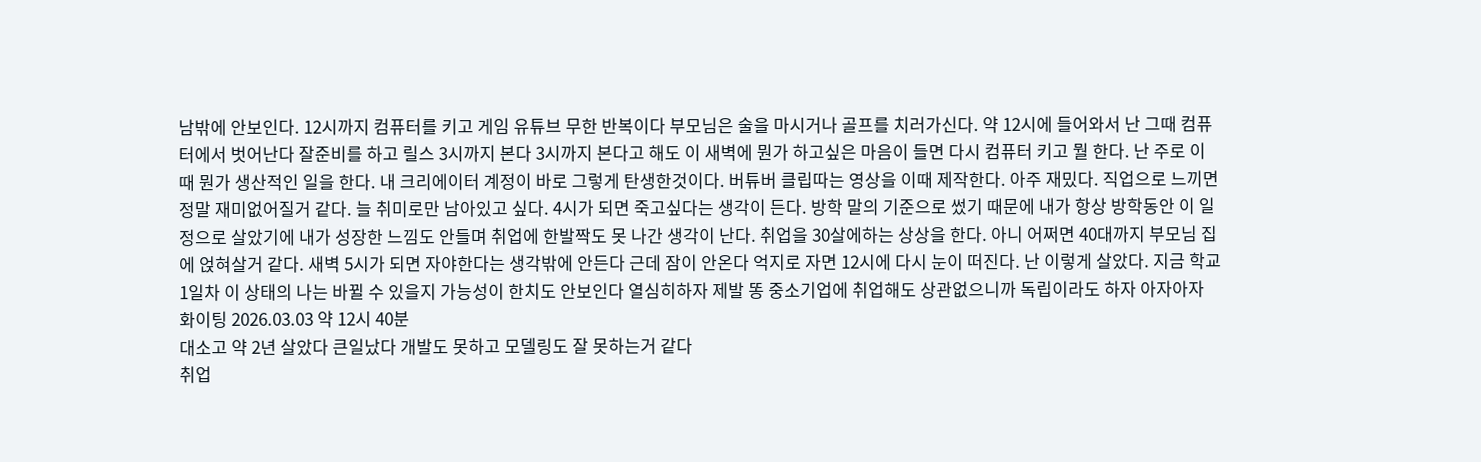남밖에 안보인다. 12시까지 컴퓨터를 키고 게임 유튜브 무한 반복이다 부모님은 술을 마시거나 골프를 치러가신다. 약 12시에 들어와서 난 그때 컴퓨터에서 벗어난다 잘준비를 하고 릴스 3시까지 본다 3시까지 본다고 해도 이 새벽에 뭔가 하고싶은 마음이 들면 다시 컴퓨터 키고 뭘 한다. 난 주로 이때 뭔가 생산적인 일을 한다. 내 크리에이터 계정이 바로 그렇게 탄생한것이다. 버튜버 클립따는 영상을 이때 제작한다. 아주 재밌다. 직업으로 느끼면 정말 재미없어질거 같다. 늘 취미로만 남아있고 싶다. 4시가 되면 죽고싶다는 생각이 든다. 방학 말의 기준으로 썼기 때문에 내가 항상 방학동안 이 일정으로 살았기에 내가 성장한 느낌도 안들며 취업에 한발짝도 못 나간 생각이 난다. 취업을 30살에하는 상상을 한다. 아니 어쩌면 40대까지 부모님 집에 얹혀살거 같다. 새벽 5시가 되면 자야한다는 생각밖에 안든다 근데 잠이 안온다 억지로 자면 12시에 다시 눈이 떠진다. 난 이렇게 살았다. 지금 학교 1일차 이 상태의 나는 바뀔 수 있을지 가능성이 한치도 안보인다 열심히하자 제발 똥 중소기업에 취업해도 상관없으니까 독립이라도 하자 아자아자 화이팅 2026.03.03 약 12시 40분
대소고 약 2년 살았다 큰일났다 개발도 못하고 모델링도 잘 못하는거 같다
취업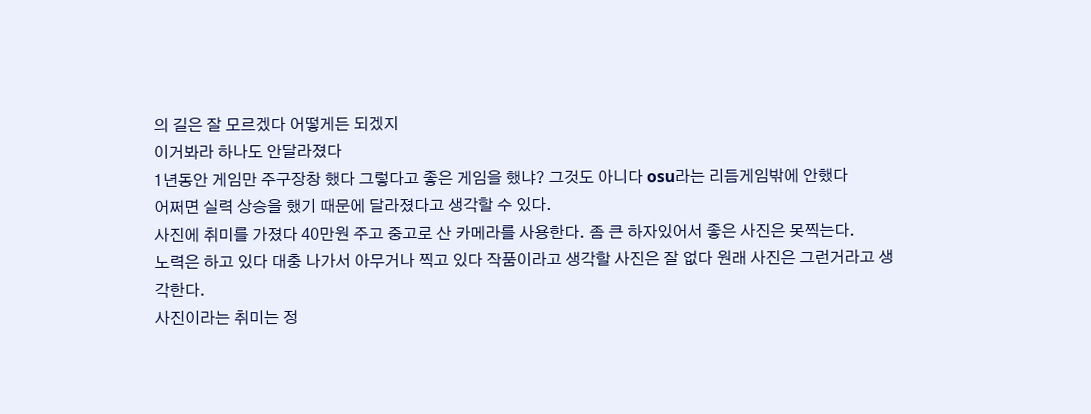의 길은 잘 모르겠다 어떻게든 되겠지
이거봐라 하나도 안달라졌다
1년동안 게임만 주구장창 했다 그렇다고 좋은 게임을 했냐? 그것도 아니다 osu라는 리듬게임밖에 안했다
어쩌면 실력 상승을 했기 때문에 달라졌다고 생각할 수 있다.
사진에 취미를 가졌다 40만원 주고 중고로 산 카메라를 사용한다. 좀 큰 하자있어서 좋은 사진은 못찍는다.
노력은 하고 있다 대충 나가서 아무거나 찍고 있다 작품이라고 생각할 사진은 잘 없다 원래 사진은 그런거라고 생각한다.
사진이라는 취미는 정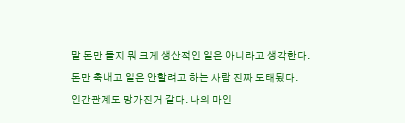말 돈만 들지 뭐 크게 생산적인 일은 아니라고 생각한다.
돈만 축내고 일은 안할려고 하는 사람 진짜 도태됬다.
인간관계도 망가진거 같다. 나의 마인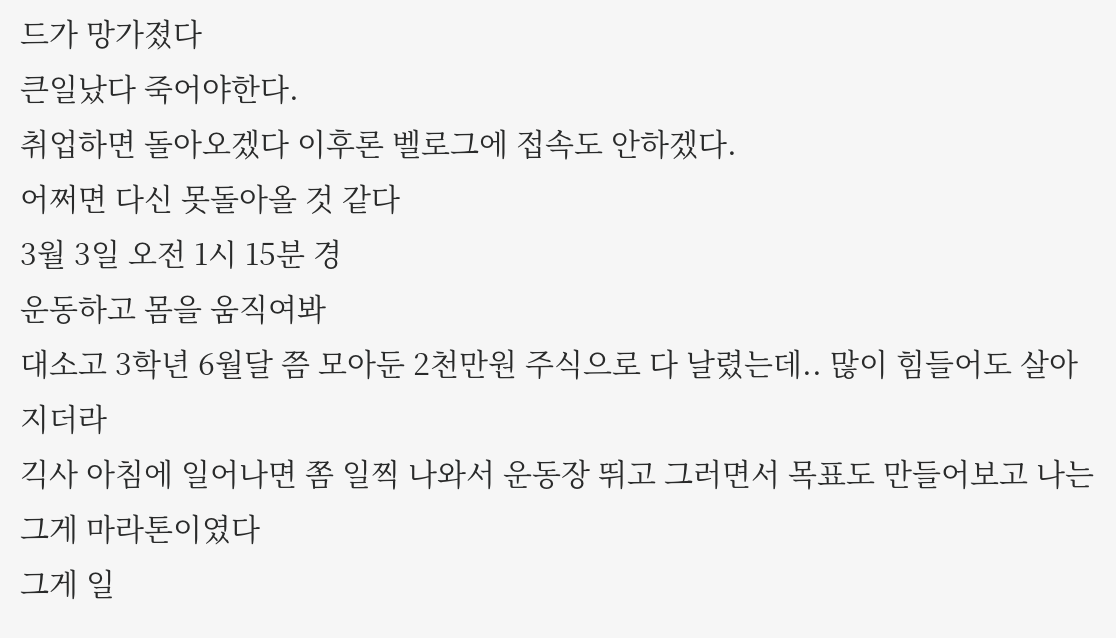드가 망가졌다
큰일났다 죽어야한다.
취업하면 돌아오겠다 이후론 벨로그에 접속도 안하겠다.
어쩌면 다신 못돌아올 것 같다
3월 3일 오전 1시 15분 경
운동하고 몸을 움직여봐
대소고 3학년 6월달 쯤 모아둔 2천만원 주식으로 다 날렸는데.. 많이 힘들어도 살아지더라
긱사 아침에 일어나면 쫌 일찍 나와서 운동장 뛰고 그러면서 목표도 만들어보고 나는 그게 마라톤이였다
그게 일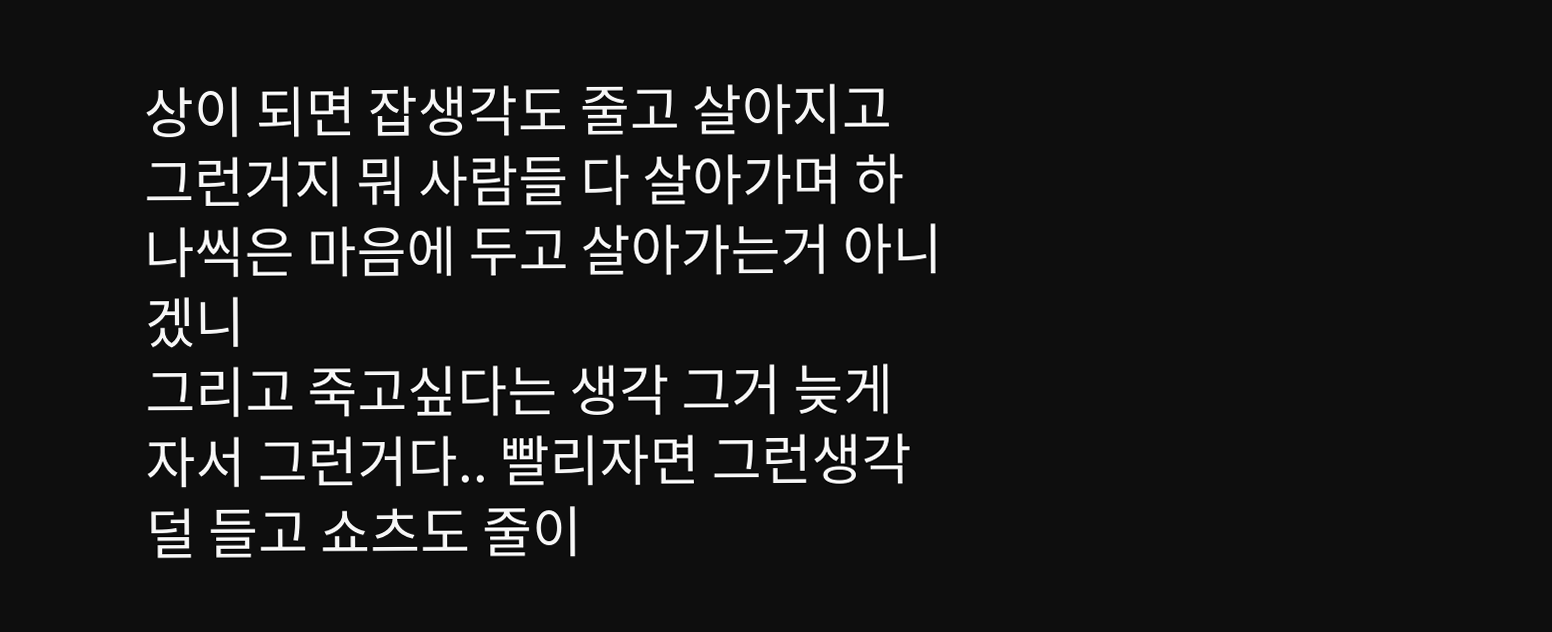상이 되면 잡생각도 줄고 살아지고 그런거지 뭐 사람들 다 살아가며 하나씩은 마음에 두고 살아가는거 아니겠니
그리고 죽고싶다는 생각 그거 늦게 자서 그런거다.. 빨리자면 그런생각 덜 들고 쇼츠도 줄이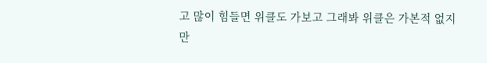고 많이 힘들면 위클도 가보고 그래봐 위클은 가본적 없지만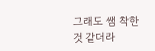그래도 쌤 착한 것 같더라